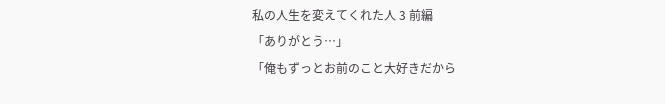私の人生を変えてくれた人 3 前編
「ありがとう…」
「俺もずっとお前のこと大好きだから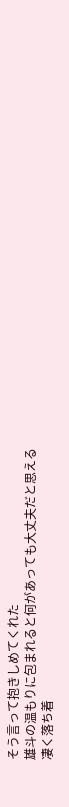そう言って抱きしめてくれた
雄斗の温もりに包まれると何があっても大丈夫だと思える
凄く落ち着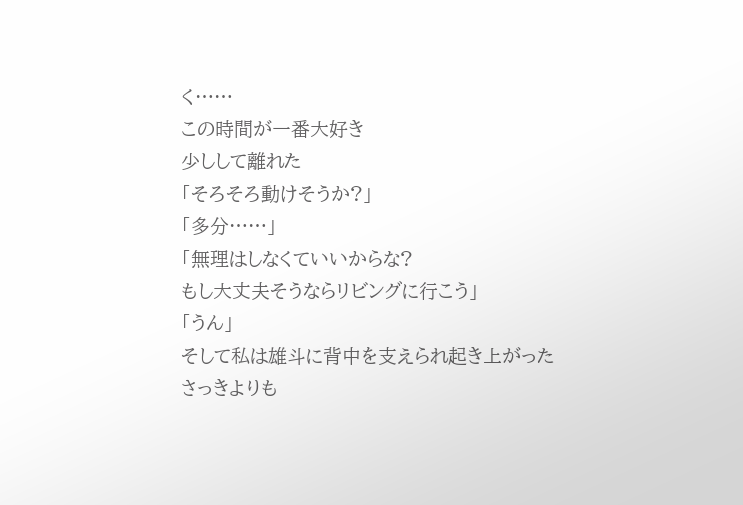く……
この時間が一番大好き
少しして離れた
「そろそろ動けそうか?」
「多分……」
「無理はしなくていいからな?
もし大丈夫そうならリビングに行こう」
「うん」
そして私は雄斗に背中を支えられ起き上がった
さっきよりも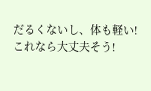だるくないし、体も軽い!
これなら大丈夫そう!